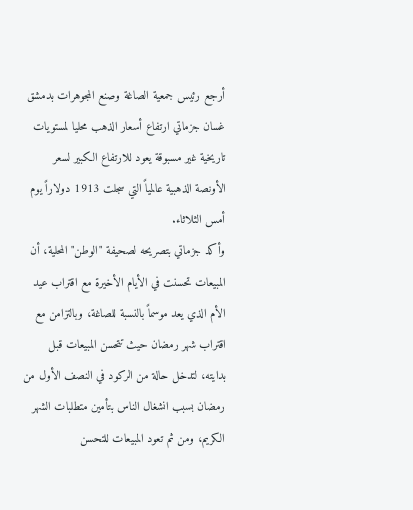أرجع رئيس جمعية الصاغة وصنع المجوهرات بدمشق غسان جزماتي ارتفاع أسعار الذهب محليا لمستويات تاريخية غير مسبوقة يعود للارتفاع الكبير لسعر الأونصة الذهبية عالمياً التي سجلت 1913 دولاراً يوم أمس الثلاثاء.
وأكد جزماتي بتصريحه لصحيفة "الوطن" المحلية، أن المبيعات تحسنت في الأيام الأخيرة مع اقتراب عيد الأم الذي يعد موسماً بالنسبة للصاغة، وبالتزامن مع اقتراب شهر رمضان حيث تتحسن المبيعات قبل بدايته، لتدخل حالة من الركود في النصف الأول من رمضان بسبب انشغال الناس بتأمين متطلبات الشهر الكريم، ومن ثم تعود المبيعات للتحسن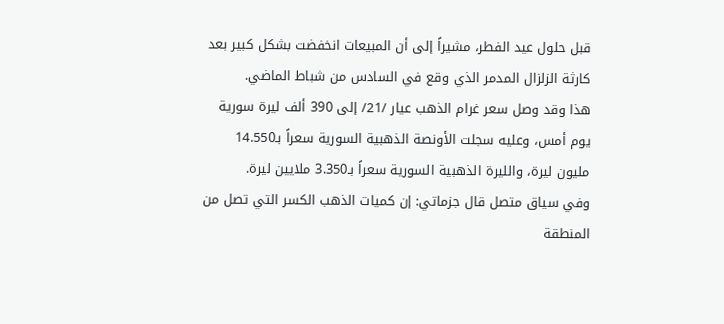قبل حلول عيد الفطر، مشيراً إلى أن المبيعات انخفضت بشكل كبير بعد كارثة الزلزال المدمر الذي وقع في السادس من شباط الماضي.
هذا وقد وصل سعر غرام الذهب عيار /21/ إلى 390 ألف ليرة سورية يوم أمس، وعليه سجلت الأونصة الذهبية السورية سعراً بـ14.550 مليون ليرة، والليرة الذهبية السورية سعراً بـ3.350 ملايين ليرة.
وفي سياق متصل قال جزماتي: إن كميات الذهب الكسر التي تصل من المنطقة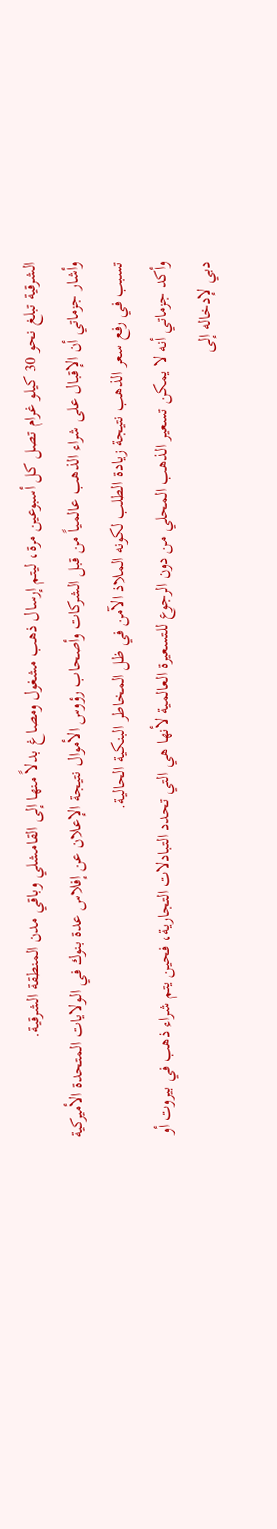الشرقية تبلغ نحو 30 كيلو غرام تصل كل أسبوعين مرة، ليتم إرسال ذهب مشغول ومصاغ بدلاً منها إلى القامشلي وباقي مدن المنطقة الشرقية.
وأشار جزماتي أن الإقبال على شراء الذهب عالمياً من قبل الشركات وأصحاب رؤوس الأموال نتيجة الإعلان عن إفلاس عدة بنوك في الولايات المتحدة الأميركية تسبب في رفع سعر الذهب نتيجة زيادة الطلب لكونه الملاذ الآمن في ظل المخاطر البنكية الحالية.
وأكد جزماتي أنه لا يمكن تسعير الذهب المحلي من دون الرجوع للتسعيرة العالمية لأنها هي التي تحدد التبادلات التجارية، فحين يتم شراء ذهب في بيروت أو دبي لإدخاله إلى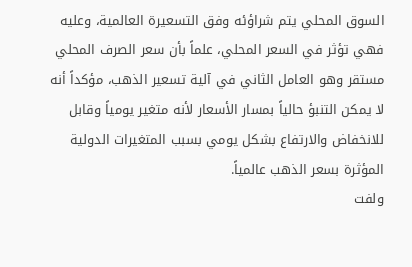السوق المحلي يتم شراؤئه وفق التسعيرة العالمية، وعليه فهي تؤثر في السعر المحلي، علماً بأن سعر الصرف المحلي مستقر وهو العامل الثاني في آلية تسعير الذهب، مؤكداً أنه لا يمكن التنبؤ حالياً بمسار الأسعار لأنه متغير يومياً وقابل للانخفاض والارتفاع بشكل يومي بسبب المتغيرات الدولية المؤثرة بسعر الذهب عالمياً.
ولفت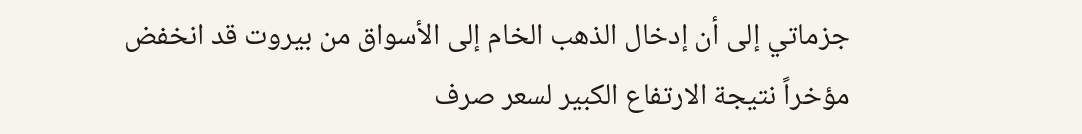جزماتي إلى أن إدخال الذهب الخام إلى الأسواق من بيروت قد انخفض مؤخراً نتيجة الارتفاع الكبير لسعر صرف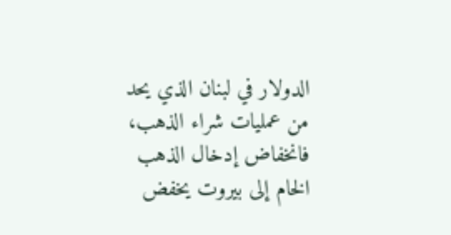الدولار في لبنان الذي يحد من عمليات شراء الذهب، فانخفاض إدخال الذهب الخام إلى بيروت يخفض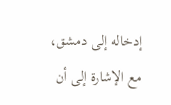إدخاله إلى دمشق، مع الإشارة إلى أن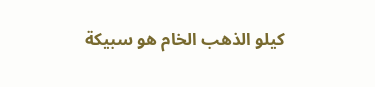كيلو الذهب الخام هو سبيكة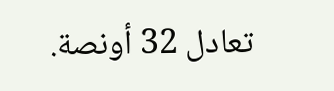تعادل 32 أونصة.